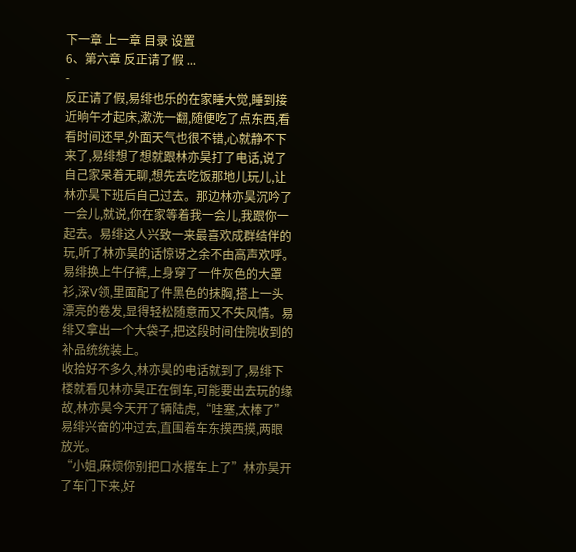下一章 上一章 目录 设置
6、第六章 反正请了假 ...
-
反正请了假,易绯也乐的在家睡大觉,睡到接近晌午才起床,漱洗一翻,随便吃了点东西,看看时间还早,外面天气也很不错,心就静不下来了,易绯想了想就跟林亦昊打了电话,说了自己家呆着无聊,想先去吃饭那地儿玩儿,让林亦昊下班后自己过去。那边林亦昊沉吟了一会儿,就说,你在家等着我一会儿,我跟你一起去。易绯这人兴致一来最喜欢成群结伴的玩,听了林亦昊的话惊讶之余不由高声欢呼。
易绯换上牛仔裤,上身穿了一件灰色的大罩衫,深V领,里面配了件黑色的抹胸,搭上一头漂亮的卷发,显得轻松随意而又不失风情。易绯又拿出一个大袋子,把这段时间住院收到的补品统统装上。
收拾好不多久,林亦昊的电话就到了,易绯下楼就看见林亦昊正在倒车,可能要出去玩的缘故,林亦昊今天开了辆陆虎,“哇塞,太棒了”易绯兴奋的冲过去,直围着车东摸西摸,两眼放光。
“小姐,麻烦你别把口水撂车上了”林亦昊开了车门下来,好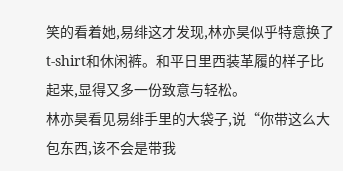笑的看着她,易绯这才发现,林亦昊似乎特意换了t-shirt和休闲裤。和平日里西装革履的样子比起来,显得又多一份致意与轻松。
林亦昊看见易绯手里的大袋子,说“你带这么大包东西,该不会是带我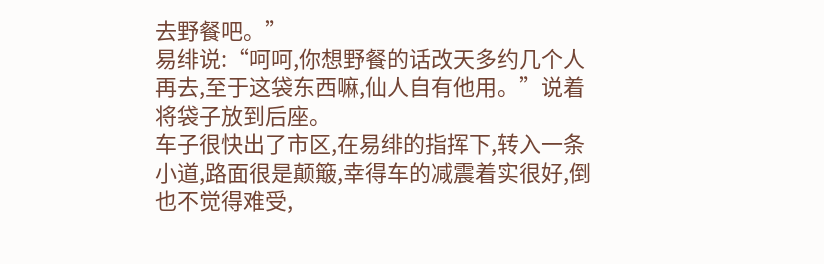去野餐吧。”
易绯说:“呵呵,你想野餐的话改天多约几个人再去,至于这袋东西嘛,仙人自有他用。”说着将袋子放到后座。
车子很快出了市区,在易绯的指挥下,转入一条小道,路面很是颠簸,幸得车的减震着实很好,倒也不觉得难受,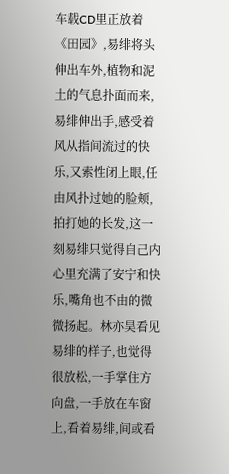车载CD里正放着《田园》,易绯将头伸出车外,植物和泥土的气息扑面而来,易绯伸出手,感受着风从指间流过的快乐,又索性闭上眼,任由风扑过她的脸颊,拍打她的长发,这一刻易绯只觉得自己内心里充满了安宁和快乐,嘴角也不由的微微扬起。林亦昊看见易绯的样子,也觉得很放松,一手掌住方向盘,一手放在车窗上,看着易绯,间或看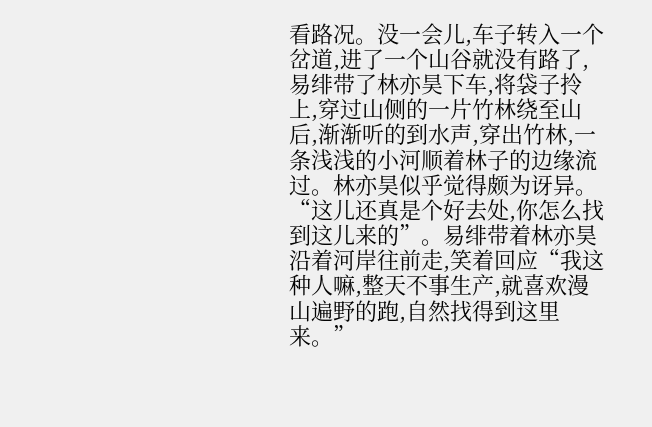看路况。没一会儿,车子转入一个岔道,进了一个山谷就没有路了,易绯带了林亦昊下车,将袋子拎上,穿过山侧的一片竹林绕至山后,渐渐听的到水声,穿出竹林,一条浅浅的小河顺着林子的边缘流过。林亦昊似乎觉得颇为讶异。“这儿还真是个好去处,你怎么找到这儿来的”。易绯带着林亦昊沿着河岸往前走,笑着回应“我这种人嘛,整天不事生产,就喜欢漫山遍野的跑,自然找得到这里来。”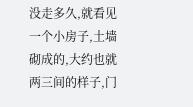没走多久,就看见一个小房子,土墙砌成的,大约也就两三间的样子,门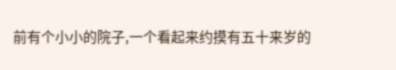前有个小小的院子,一个看起来约摸有五十来岁的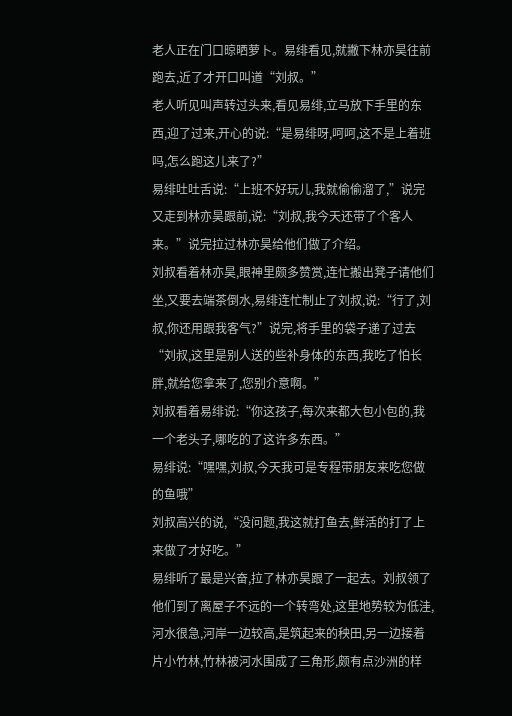老人正在门口晾晒萝卜。易绯看见,就撇下林亦昊往前跑去,近了才开口叫道“刘叔。”
老人听见叫声转过头来,看见易绯,立马放下手里的东西,迎了过来,开心的说:“是易绯呀,呵呵,这不是上着班吗,怎么跑这儿来了?”
易绯吐吐舌说:“上班不好玩儿,我就偷偷溜了,”说完又走到林亦昊跟前,说:“刘叔,我今天还带了个客人来。”说完拉过林亦昊给他们做了介绍。
刘叔看着林亦昊,眼神里颇多赞赏,连忙搬出凳子请他们坐,又要去端茶倒水,易绯连忙制止了刘叔,说:“行了,刘叔,你还用跟我客气?”说完,将手里的袋子递了过去“刘叔,这里是别人送的些补身体的东西,我吃了怕长胖,就给您拿来了,您别介意啊。”
刘叔看着易绯说:“你这孩子,每次来都大包小包的,我一个老头子,哪吃的了这许多东西。”
易绯说:“嘿嘿,刘叔,今天我可是专程带朋友来吃您做的鱼哦”
刘叔高兴的说,“没问题,我这就打鱼去,鲜活的打了上来做了才好吃。”
易绯听了最是兴奋,拉了林亦昊跟了一起去。刘叔领了他们到了离屋子不远的一个转弯处,这里地势较为低洼,河水很急,河岸一边较高,是筑起来的秧田,另一边接着片小竹林,竹林被河水围成了三角形,颇有点沙洲的样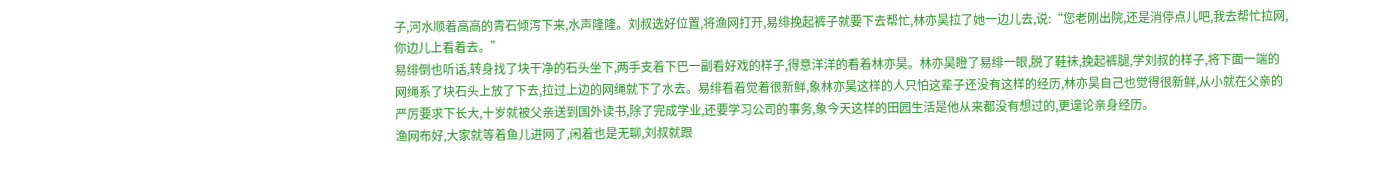子,河水顺着高高的青石倾泻下来,水声隆隆。刘叔选好位置,将渔网打开,易绯挽起裤子就要下去帮忙,林亦昊拉了她一边儿去,说:“您老刚出院,还是消停点儿吧,我去帮忙拉网,你边儿上看着去。”
易绯倒也听话,转身找了块干净的石头坐下,两手支着下巴一副看好戏的样子,得意洋洋的看着林亦昊。林亦昊瞪了易绯一眼,脱了鞋袜,挽起裤腿,学刘叔的样子,将下面一端的网绳系了块石头上放了下去,拉过上边的网绳就下了水去。易绯看着觉着很新鲜,象林亦昊这样的人只怕这辈子还没有这样的经历,林亦昊自己也觉得很新鲜,从小就在父亲的严厉要求下长大,十岁就被父亲送到国外读书,除了完成学业,还要学习公司的事务,象今天这样的田园生活是他从来都没有想过的,更遑论亲身经历。
渔网布好,大家就等着鱼儿进网了,闲着也是无聊,刘叔就跟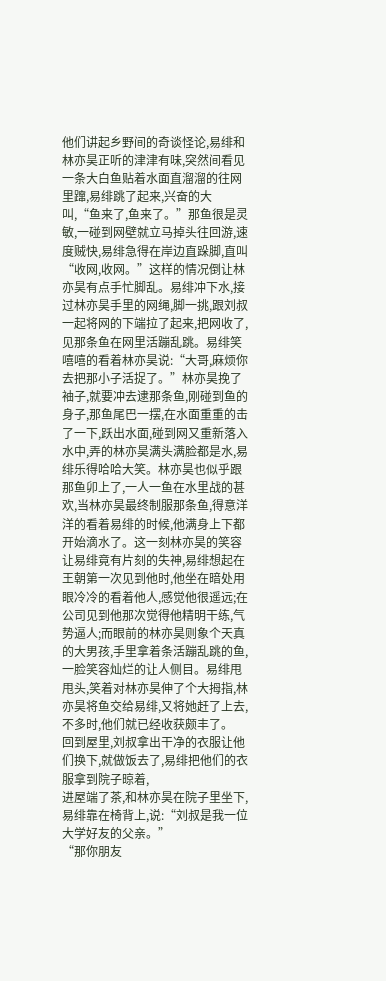他们讲起乡野间的奇谈怪论,易绯和林亦昊正听的津津有味,突然间看见一条大白鱼贴着水面直溜溜的往网里蹿,易绯跳了起来,兴奋的大叫,“鱼来了,鱼来了。”那鱼很是灵敏,一碰到网壁就立马掉头往回游,速度贼快,易绯急得在岸边直跺脚,直叫“收网,收网。”这样的情况倒让林亦昊有点手忙脚乱。易绯冲下水,接过林亦昊手里的网绳,脚一挑,跟刘叔一起将网的下端拉了起来,把网收了,见那条鱼在网里活蹦乱跳。易绯笑嘻嘻的看着林亦昊说:“大哥,麻烦你去把那小子活捉了。”林亦昊挽了袖子,就要冲去逮那条鱼,刚碰到鱼的身子,那鱼尾巴一摆,在水面重重的击了一下,跃出水面,碰到网又重新落入水中,弄的林亦昊满头满脸都是水,易绯乐得哈哈大笑。林亦昊也似乎跟那鱼卯上了,一人一鱼在水里战的甚欢,当林亦昊最终制服那条鱼,得意洋洋的看着易绯的时候,他满身上下都开始滴水了。这一刻林亦昊的笑容让易绯竟有片刻的失神,易绯想起在王朝第一次见到他时,他坐在暗处用眼冷冷的看着他人,感觉他很遥远;在公司见到他那次觉得他精明干练,气势逼人;而眼前的林亦昊则象个天真的大男孩,手里拿着条活蹦乱跳的鱼,一脸笑容灿烂的让人侧目。易绯甩甩头,笑着对林亦昊伸了个大拇指,林亦昊将鱼交给易绯,又将她赶了上去,不多时,他们就已经收获颇丰了。
回到屋里,刘叔拿出干净的衣服让他们换下,就做饭去了,易绯把他们的衣服拿到院子晾着,
进屋端了茶,和林亦昊在院子里坐下,易绯靠在椅背上,说:“刘叔是我一位大学好友的父亲。”
“那你朋友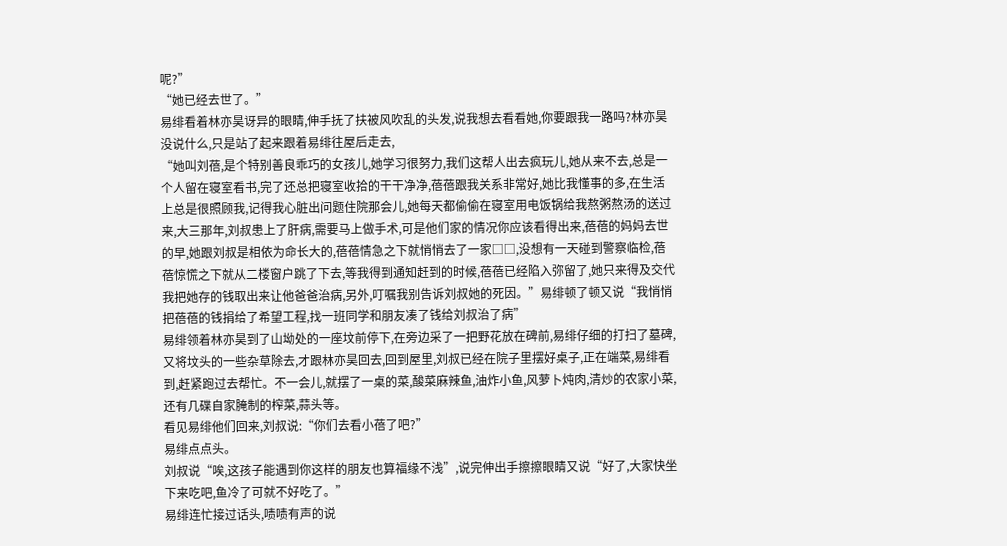呢?”
“她已经去世了。”
易绯看着林亦昊讶异的眼睛,伸手抚了扶被风吹乱的头发,说我想去看看她,你要跟我一路吗?林亦昊没说什么,只是站了起来跟着易绯往屋后走去,
“她叫刘蓓,是个特别善良乖巧的女孩儿,她学习很努力,我们这帮人出去疯玩儿,她从来不去,总是一个人留在寝室看书,完了还总把寝室收拾的干干净净,蓓蓓跟我关系非常好,她比我懂事的多,在生活上总是很照顾我,记得我心脏出问题住院那会儿,她每天都偷偷在寝室用电饭锅给我熬粥熬汤的送过来,大三那年,刘叔患上了肝病,需要马上做手术,可是他们家的情况你应该看得出来,蓓蓓的妈妈去世的早,她跟刘叔是相依为命长大的,蓓蓓情急之下就悄悄去了一家□□,没想有一天碰到警察临检,蓓蓓惊慌之下就从二楼窗户跳了下去,等我得到通知赶到的时候,蓓蓓已经陷入弥留了,她只来得及交代我把她存的钱取出来让他爸爸治病,另外,叮嘱我别告诉刘叔她的死因。”易绯顿了顿又说“我悄悄把蓓蓓的钱捐给了希望工程,找一班同学和朋友凑了钱给刘叔治了病”
易绯领着林亦昊到了山坳处的一座坟前停下,在旁边采了一把野花放在碑前,易绯仔细的打扫了墓碑,又将坟头的一些杂草除去,才跟林亦昊回去,回到屋里,刘叔已经在院子里摆好桌子,正在端菜,易绯看到,赶紧跑过去帮忙。不一会儿,就摆了一桌的菜,酸菜麻辣鱼,油炸小鱼,风萝卜炖肉,清炒的农家小菜,还有几碟自家腌制的榨菜,蒜头等。
看见易绯他们回来,刘叔说:“你们去看小蓓了吧?”
易绯点点头。
刘叔说“唉,这孩子能遇到你这样的朋友也算福缘不浅”,说完伸出手擦擦眼睛又说“好了,大家快坐下来吃吧,鱼冷了可就不好吃了。”
易绯连忙接过话头,啧啧有声的说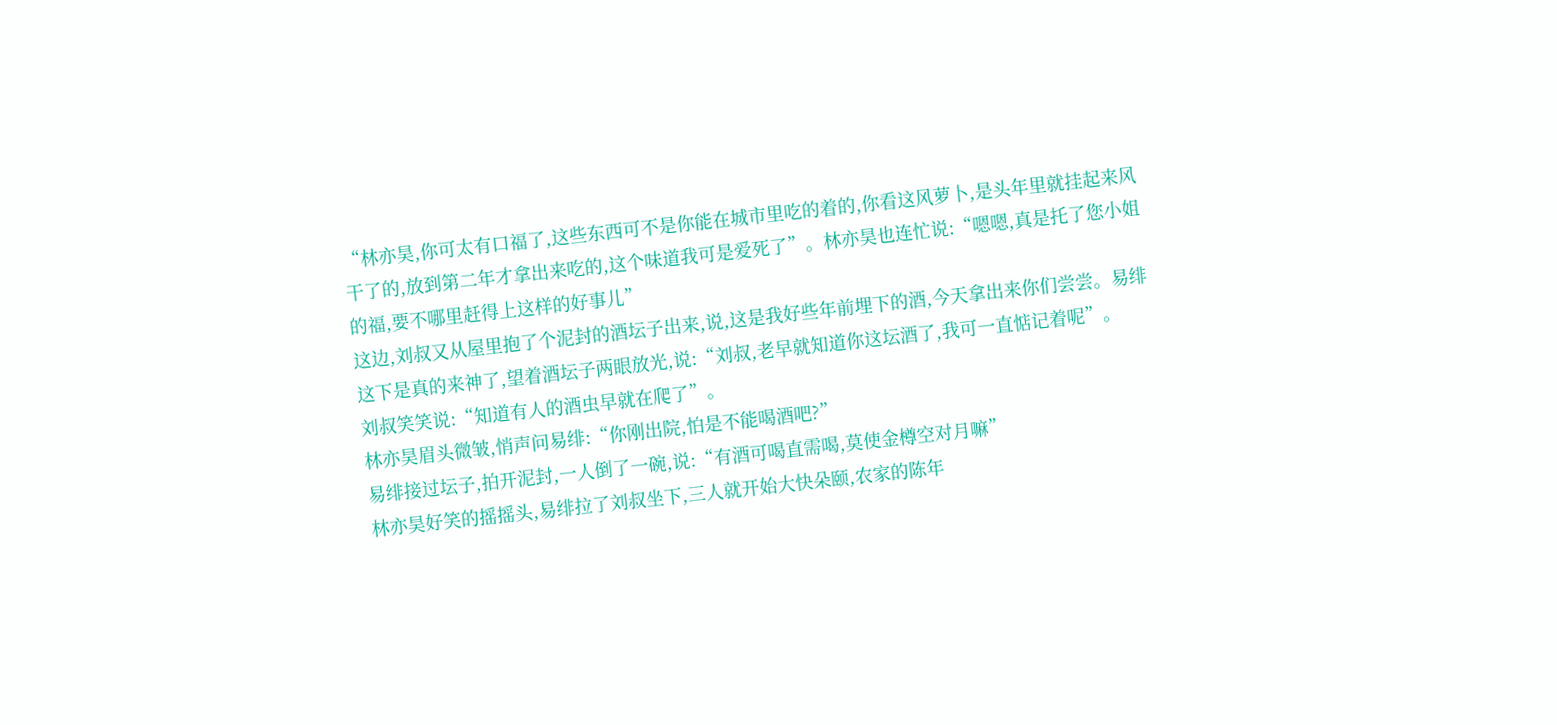“林亦昊,你可太有口福了,这些东西可不是你能在城市里吃的着的,你看这风萝卜,是头年里就挂起来风干了的,放到第二年才拿出来吃的,这个味道我可是爱死了”。林亦昊也连忙说:“嗯嗯,真是托了您小姐的福,要不哪里赶得上这样的好事儿”
这边,刘叔又从屋里抱了个泥封的酒坛子出来,说,这是我好些年前埋下的酒,今天拿出来你们尝尝。易绯这下是真的来神了,望着酒坛子两眼放光,说:“刘叔,老早就知道你这坛酒了,我可一直惦记着呢”。
刘叔笑笑说:“知道有人的酒虫早就在爬了”。
林亦昊眉头微皱,悄声问易绯:“你刚出院,怕是不能喝酒吧?”
易绯接过坛子,拍开泥封,一人倒了一碗,说:“有酒可喝直需喝,莫使金樽空对月嘛”
林亦昊好笑的摇摇头,易绯拉了刘叔坐下,三人就开始大快朵颐,农家的陈年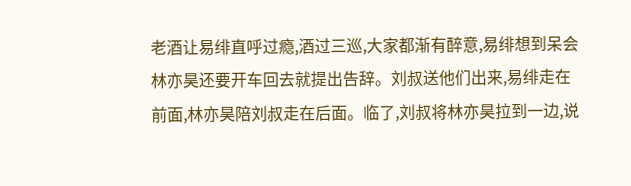老酒让易绯直呼过瘾,酒过三巡,大家都渐有醉意,易绯想到呆会林亦昊还要开车回去就提出告辞。刘叔送他们出来,易绯走在前面,林亦昊陪刘叔走在后面。临了,刘叔将林亦昊拉到一边,说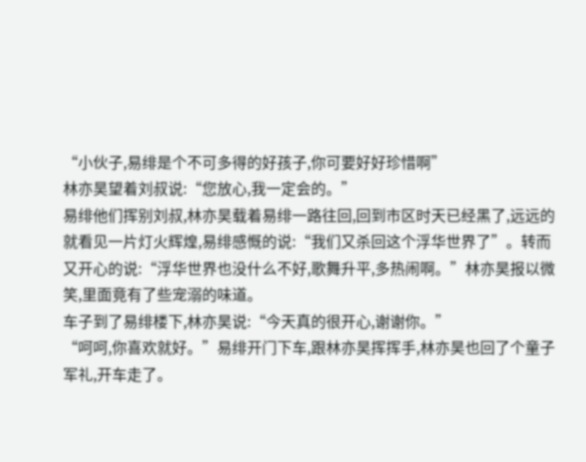“小伙子,易绯是个不可多得的好孩子,你可要好好珍惜啊”
林亦昊望着刘叔说:“您放心,我一定会的。”
易绯他们挥别刘叔,林亦昊载着易绯一路往回,回到市区时天已经黑了,远远的就看见一片灯火辉煌,易绯感慨的说:“我们又杀回这个浮华世界了”。转而又开心的说:“浮华世界也没什么不好,歌舞升平,多热闹啊。”林亦昊报以微笑,里面竟有了些宠溺的味道。
车子到了易绯楼下,林亦昊说:“今天真的很开心,谢谢你。”
“呵呵,你喜欢就好。”易绯开门下车,跟林亦昊挥挥手,林亦昊也回了个童子军礼,开车走了。